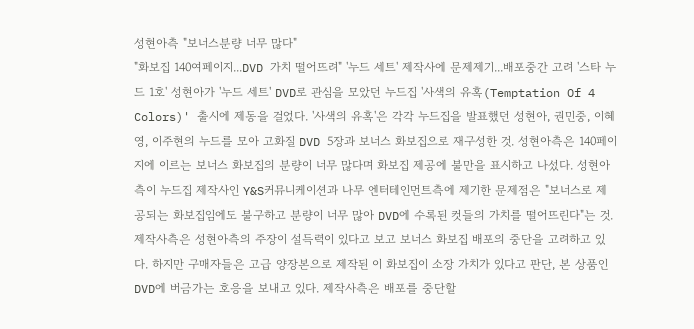성현아측 "보너스분량 너무 많다"
"화보집 140여페이지...DVD 가치 떨어뜨려" '누드 세트' 제작사에 문제제기...배포중간 고려 '스타 누드 1호' 성현아가 '누드 세트' DVD로 관심을 모았던 누드집 '사색의 유혹(Temptation Of 4 Colors)' 출시에 제동을 걸었다. '사색의 유혹'은 각각 누드집을 발표했던 성현아, 권민중, 이혜영, 이주현의 누드를 모아 고화질 DVD 5장과 보너스 화보집으로 재구성한 것. 성현아측은 140페이지에 이르는 보너스 화보집의 분량이 너무 많다며 화보집 제공에 불만을 표시하고 나섰다. 성현아측이 누드집 제작사인 Y&S커뮤니케이션과 나무 엔터테인먼트측에 제기한 문제점은 "보너스로 제공되는 화보집임에도 불구하고 분량이 너무 많아 DVD에 수록된 컷들의 가치를 떨어뜨린다"는 것. 제작사측은 성현아측의 주장이 설득력이 있다고 보고 보너스 화보집 배포의 중단을 고려하고 있다. 하지만 구매자들은 고급 양장본으로 제작된 이 화보집이 소장 가치가 있다고 판단, 본 상품인 DVD에 버금가는 호응을 보내고 있다. 제작사측은 배포를 중단할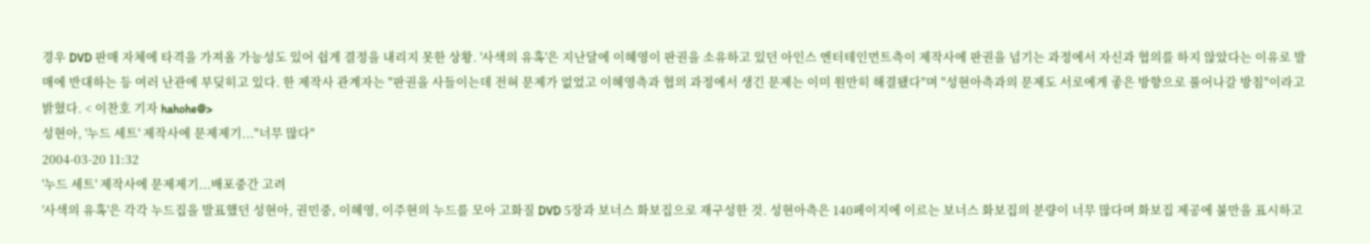경우 DVD 판매 자체에 타격을 가져올 가능성도 있어 쉽게 결정을 내리지 못한 상황. '사색의 유혹'은 지난달에 이혜영이 판권을 소유하고 있던 아인스 엔터테인먼트측이 제작사에 판권을 넘기는 과정에서 자신과 협의를 하지 않았다는 이유로 발매에 반대하는 등 여러 난관에 부딪히고 있다. 한 제작사 관계자는 "판권을 사들이는데 전혀 문제가 없었고 이혜영측과 협의 과정에서 생긴 문제는 이미 원만히 해결됐다"며 "성현아측과의 문제도 서로에게 좋은 방향으로 풀어나갈 방침"이라고 밝혔다. < 이찬호 기자 hahohe@>
성현아, '누드 세트' 제작사에 문제제기..."너무 많다"
2004-03-20 11:32
'누드 세트' 제작사에 문제제기...배포중간 고려
'사색의 유혹'은 각각 누드집을 발표했던 성현아, 권민중, 이혜영, 이주현의 누드를 모아 고화질 DVD 5장과 보너스 화보집으로 재구성한 것. 성현아측은 140페이지에 이르는 보너스 화보집의 분량이 너무 많다며 화보집 제공에 불만을 표시하고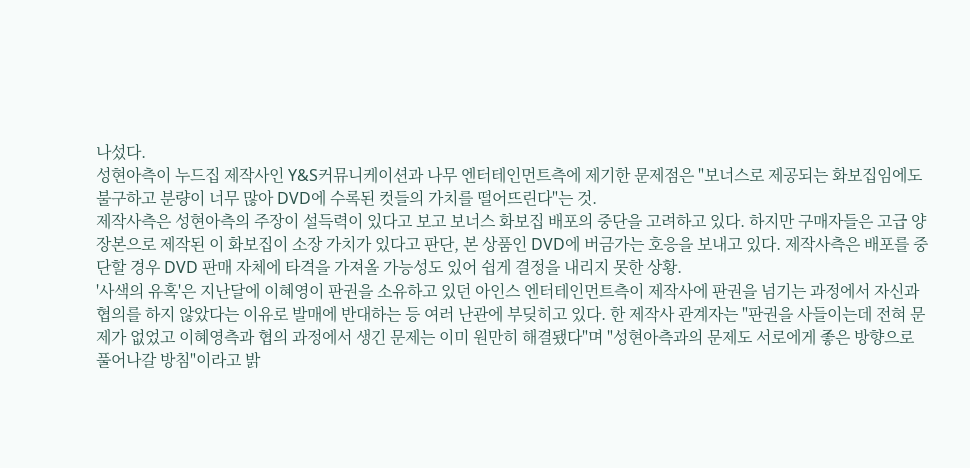나섰다.
성현아측이 누드집 제작사인 Y&S커뮤니케이션과 나무 엔터테인먼트측에 제기한 문제점은 "보너스로 제공되는 화보집임에도 불구하고 분량이 너무 많아 DVD에 수록된 컷들의 가치를 떨어뜨린다"는 것.
제작사측은 성현아측의 주장이 설득력이 있다고 보고 보너스 화보집 배포의 중단을 고려하고 있다. 하지만 구매자들은 고급 양장본으로 제작된 이 화보집이 소장 가치가 있다고 판단, 본 상품인 DVD에 버금가는 호응을 보내고 있다. 제작사측은 배포를 중단할 경우 DVD 판매 자체에 타격을 가져올 가능성도 있어 쉽게 결정을 내리지 못한 상황.
'사색의 유혹'은 지난달에 이혜영이 판권을 소유하고 있던 아인스 엔터테인먼트측이 제작사에 판권을 넘기는 과정에서 자신과 협의를 하지 않았다는 이유로 발매에 반대하는 등 여러 난관에 부딪히고 있다. 한 제작사 관계자는 "판권을 사들이는데 전혀 문제가 없었고 이혜영측과 협의 과정에서 생긴 문제는 이미 원만히 해결됐다"며 "성현아측과의 문제도 서로에게 좋은 방향으로 풀어나갈 방침"이라고 밝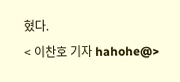혔다.
< 이찬호 기자 hahohe@>